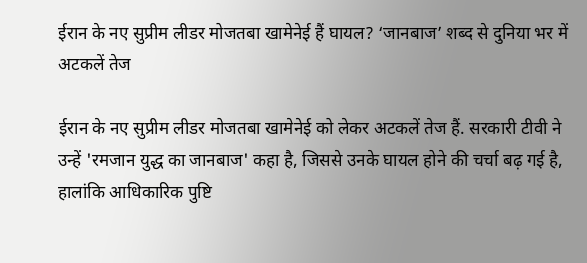ईरान के नए सुप्रीम लीडर मोजतबा खामेनेई हैं घायल? ‘जानबाज’ शब्द से दुनिया भर में अटकलें तेज

ईरान के नए सुप्रीम लीडर मोजतबा खामेनेई को लेकर अटकलें तेज हैं. सरकारी टीवी ने उन्हें 'रमजान युद्ध का जानबाज' कहा है, जिससे उनके घायल होने की चर्चा बढ़ गई है, हालांकि आधिकारिक पुष्टि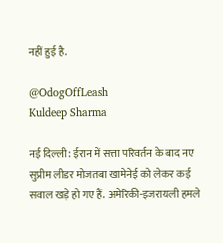नहीं हुई है.

@OdogOffLeash
Kuldeep Sharma

नई दिल्ली: ईरान में सत्ता परिवर्तन के बाद नए सुप्रीम लीडर मोजतबा खामेनेई को लेकर कई सवाल खड़े हो गए हैं. अमेरिकी-इजरायली हमले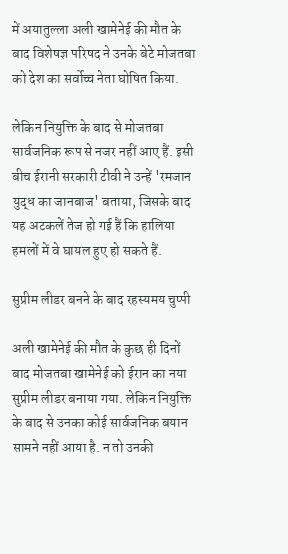में अयातुल्ला अली खामेनेई की मौत के बाद विशेषज्ञ परिषद ने उनके बेटे मोजतबा को देश का सर्वोच्च नेता घोषित किया.

लेकिन नियुक्ति के बाद से मोजतबा सार्वजनिक रूप से नजर नहीं आए हैं. इसी बीच ईरानी सरकारी टीवी ने उन्हें 'रमजान युद्ध का जानबाज' बताया, जिसके बाद यह अटकलें तेज हो गई हैं कि हालिया हमलों में वे घायल हुए हो सकते हैं.

सुप्रीम लीडर बनने के बाद रहस्यमय चुप्पी

अली खामेनेई की मौत के कुछ ही दिनों बाद मोजतबा खामेनेई को ईरान का नया सुप्रीम लीडर बनाया गया. लेकिन नियुक्ति के बाद से उनका कोई सार्वजनिक बयान सामने नहीं आया है. न तो उनकी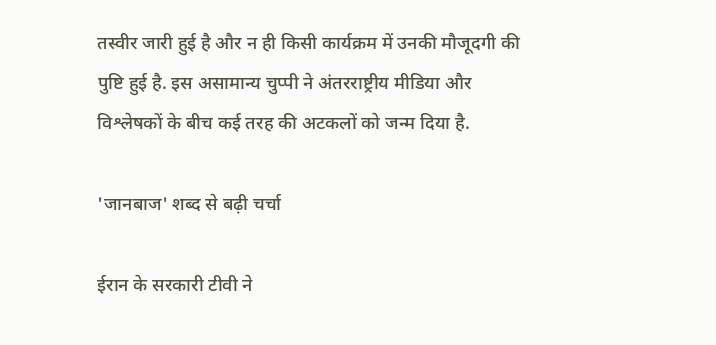तस्वीर जारी हुई है और न ही किसी कार्यक्रम में उनकी मौजूदगी की पुष्टि हुई है. इस असामान्य चुप्पी ने अंतरराष्ट्रीय मीडिया और विश्लेषकों के बीच कई तरह की अटकलों को जन्म दिया है.

'जानबाज' शब्द से बढ़ी चर्चा

ईरान के सरकारी टीवी ने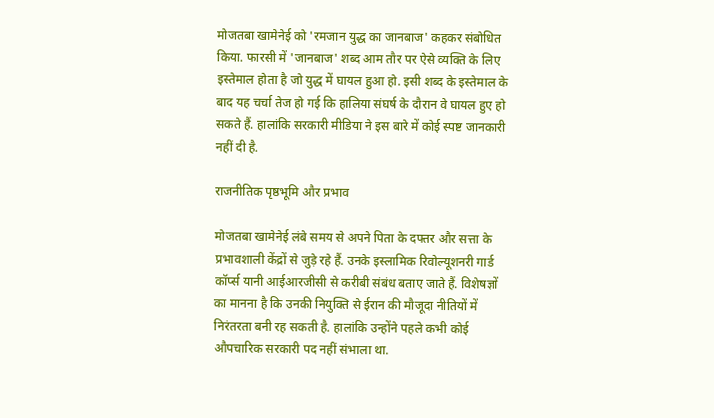मोजतबा खामेनेई को 'रमजान युद्ध का जानबाज' कहकर संबोधित किया. फारसी में 'जानबाज' शब्द आम तौर पर ऐसे व्यक्ति के लिए इस्तेमाल होता है जो युद्ध में घायल हुआ हो. इसी शब्द के इस्तेमाल के बाद यह चर्चा तेज हो गई कि हालिया संघर्ष के दौरान वे घायल हुए हो सकते हैं. हालांकि सरकारी मीडिया ने इस बारे में कोई स्पष्ट जानकारी नहीं दी है.

राजनीतिक पृष्ठभूमि और प्रभाव

मोजतबा खामेनेई लंबे समय से अपने पिता के दफ्तर और सत्ता के प्रभावशाली केंद्रों से जुड़े रहे हैं. उनके इस्लामिक रिवोल्यूशनरी गार्ड कॉर्प्स यानी आईआरजीसी से करीबी संबंध बताए जाते हैं. विशेषज्ञों का मानना है कि उनकी नियुक्ति से ईरान की मौजूदा नीतियों में निरंतरता बनी रह सकती है. हालांकि उन्होंने पहले कभी कोई औपचारिक सरकारी पद नहीं संभाला था.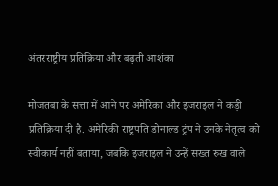अंतरराष्ट्रीय प्रतिक्रिया और बढ़ती आशंका

मोजतबा के सत्ता में आने पर अमेरिका और इजराइल ने कड़ी प्रतिक्रिया दी है. अमेरिकी राष्ट्रपति डोनाल्ड ट्रंप ने उनके नेतृत्व को स्वीकार्य नहीं बताया, जबकि इजराइल ने उन्हें सख्त रुख वाले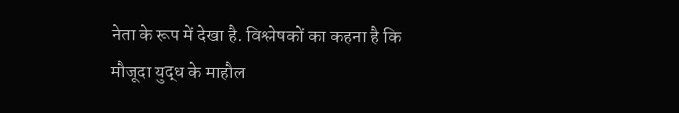नेता के रूप में देखा है. विश्लेषकों का कहना है कि मौजूदा युद्ध के माहौल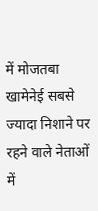में मोजतबा खामेनेई सबसे ज्यादा निशाने पर रहने वाले नेताओं में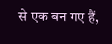से एक बन गए हैं,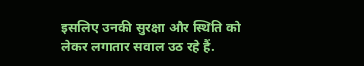इसलिए उनकी सुरक्षा और स्थिति को लेकर लगातार सवाल उठ रहे हैं.